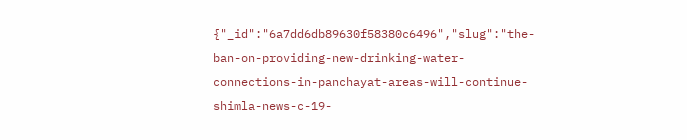{"_id":"6a7dd6db89630f58380c6496","slug":"the-ban-on-providing-new-drinking-water-connections-in-panchayat-areas-will-continue-shimla-news-c-19-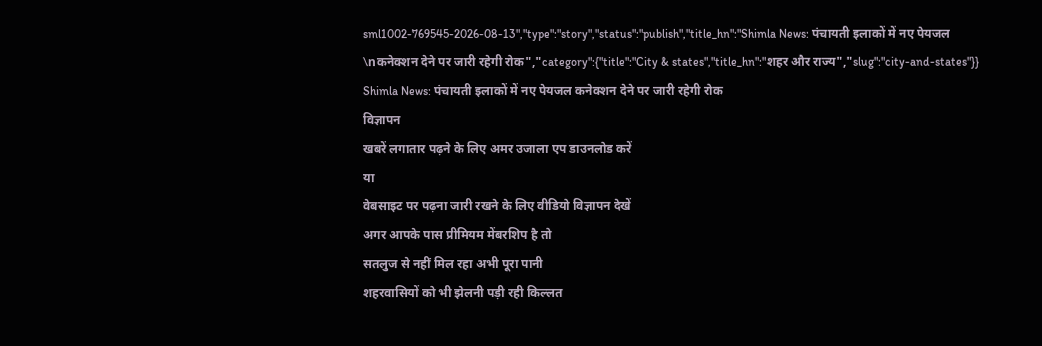sml1002-769545-2026-08-13","type":"story","status":"publish","title_hn":"Shimla News: पंचायती इलाकों में नए पेयजल \nकनेक्शन देने पर जारी रहेगी रोक","category":{"title":"City & states","title_hn":"शहर और राज्य","slug":"city-and-states"}}
Shimla News: पंचायती इलाकों में नए पेयजल कनेक्शन देने पर जारी रहेगी रोक
विज्ञापन
खबरें लगातार पढ़ने के लिए अमर उजाला एप डाउनलोड करें
या
वेबसाइट पर पढ़ना जारी रखने के लिए वीडियो विज्ञापन देखें
अगर आपके पास प्रीमियम मेंबरशिप है तो
सतलुज से नहीं मिल रहा अभी पूरा पानी
शहरवासियों को भी झेलनी पड़ी रही किल्लत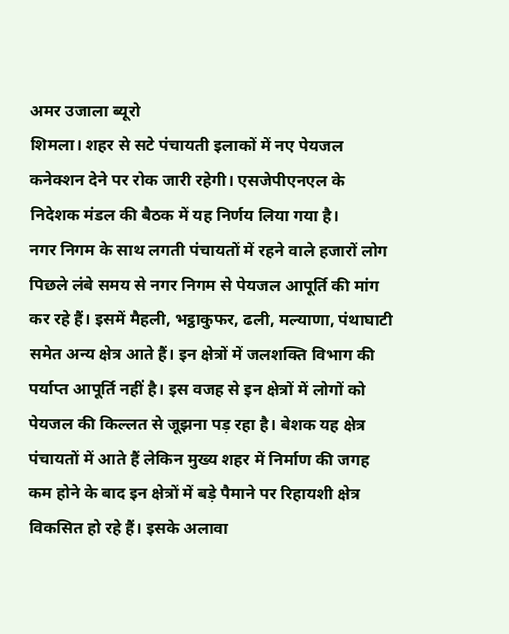अमर उजाला ब्यूरो
शिमला। शहर से सटे पंचायती इलाकों में नए पेयजल कनेक्शन देने पर रोक जारी रहेगी। एसजेपीएनएल के निदेशक मंडल की बैठक में यह निर्णय लिया गया है।
नगर निगम के साथ लगती पंचायतों में रहने वाले हजारों लोग पिछले लंबे समय से नगर निगम से पेयजल आपूर्ति की मांग कर रहे हैं। इसमें मैहली, भट्ठाकुफर, ढली, मल्याणा, पंथाघाटी समेत अन्य क्षेत्र आते हैं। इन क्षेत्रों में जलशक्ति विभाग की पर्याप्त आपूर्ति नहीं है। इस वजह से इन क्षेत्रों में लोगों को पेयजल की किल्लत से जूझना पड़ रहा है। बेशक यह क्षेत्र पंचायतों में आते हैं लेकिन मुख्य शहर में निर्माण की जगह कम होने के बाद इन क्षेत्रों में बड़े पैमाने पर रिहायशी क्षेत्र विकसित हो रहे हैं। इसके अलावा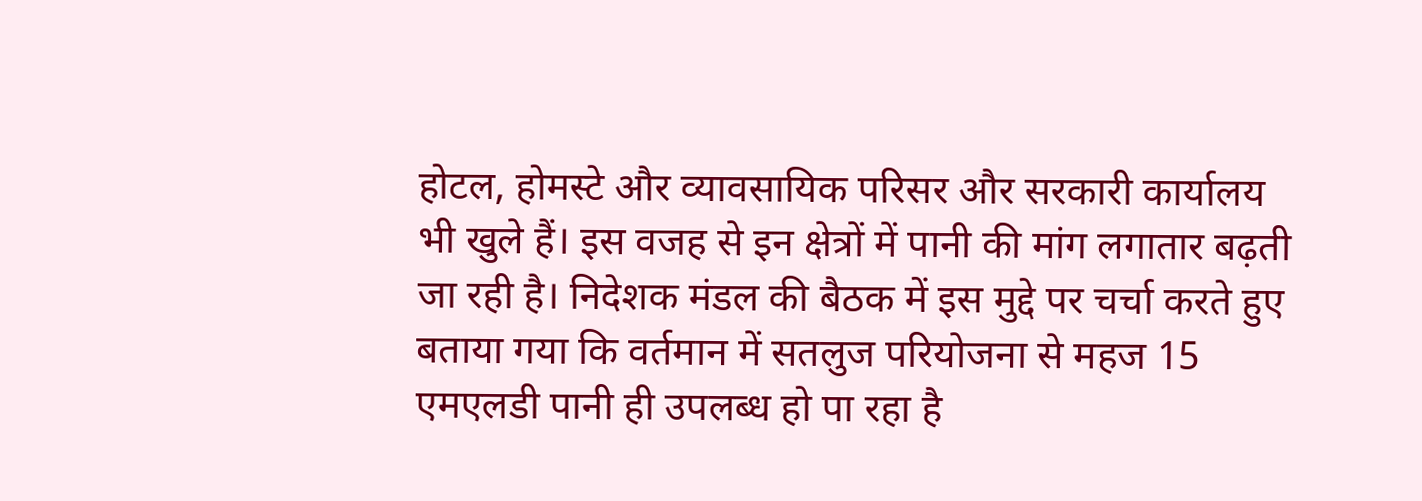होटल, होमस्टे और व्यावसायिक परिसर और सरकारी कार्यालय भी खुले हैं। इस वजह से इन क्षेत्रों में पानी की मांग लगातार बढ़ती जा रही है। निदेशक मंडल की बैठक में इस मुद्दे पर चर्चा करते हुए बताया गया कि वर्तमान में सतलुज परियोजना से महज 15 एमएलडी पानी ही उपलब्ध हो पा रहा है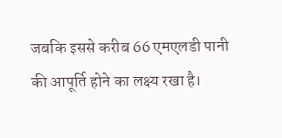जबकि इससे करीब 66 एमएलडी पानी की आपूर्ति होने का लक्ष्य रखा है।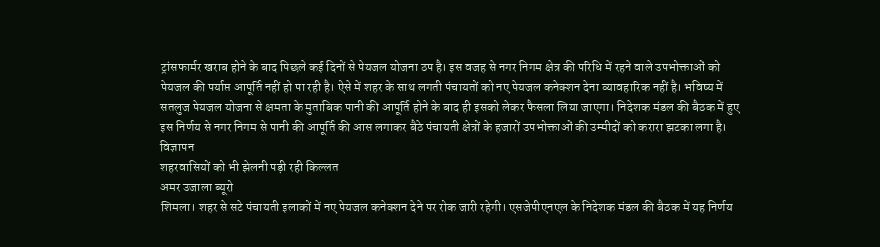ट्रांसफार्मर खराब होने के बाद पिछले कई दिनों से पेयजल योजना ठप है। इस वजह से नगर निगम क्षेत्र की परिधि में रहने वाले उपभोक्ताओं को पेयजल की पर्याप्त आपूर्ति नहीं हो पा रही है। ऐसे में शहर के साथ लगती पंचायतों को नए पेयजल कनेक्शन देना व्यावहारिक नहीं है। भविष्य में सतलुज पेयजल योजना से क्षमता के मुताबिक पानी की आपूर्ति होने के बाद ही इसको लेकर फैसला लिया जाएगा। निदेशक मंडल की बैठक में हुए इस निर्णय से नगर निगम से पानी की आपूर्ति की आस लगाकर बैठे पंचायती क्षेत्रों के हजारों उपभोक्ताओं की उम्मीदों को करारा झटका लगा है।
विज्ञापन
शहरवासियों को भी झेलनी पड़ी रही किल्लत
अमर उजाला ब्यूरो
शिमला। शहर से सटे पंचायती इलाकों में नए पेयजल कनेक्शन देने पर रोक जारी रहेगी। एसजेपीएनएल के निदेशक मंडल की बैठक में यह निर्णय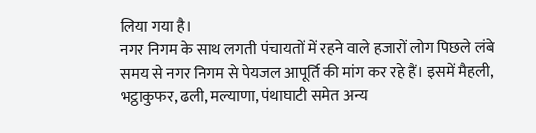लिया गया है।
नगर निगम के साथ लगती पंचायतों में रहने वाले हजारों लोग पिछले लंबे समय से नगर निगम से पेयजल आपूर्ति की मांग कर रहे हैं। इसमें मैहली, भट्ठाकुफर, ढली, मल्याणा, पंथाघाटी समेत अन्य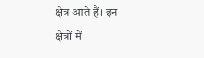क्षेत्र आते हैं। इन क्षेत्रों में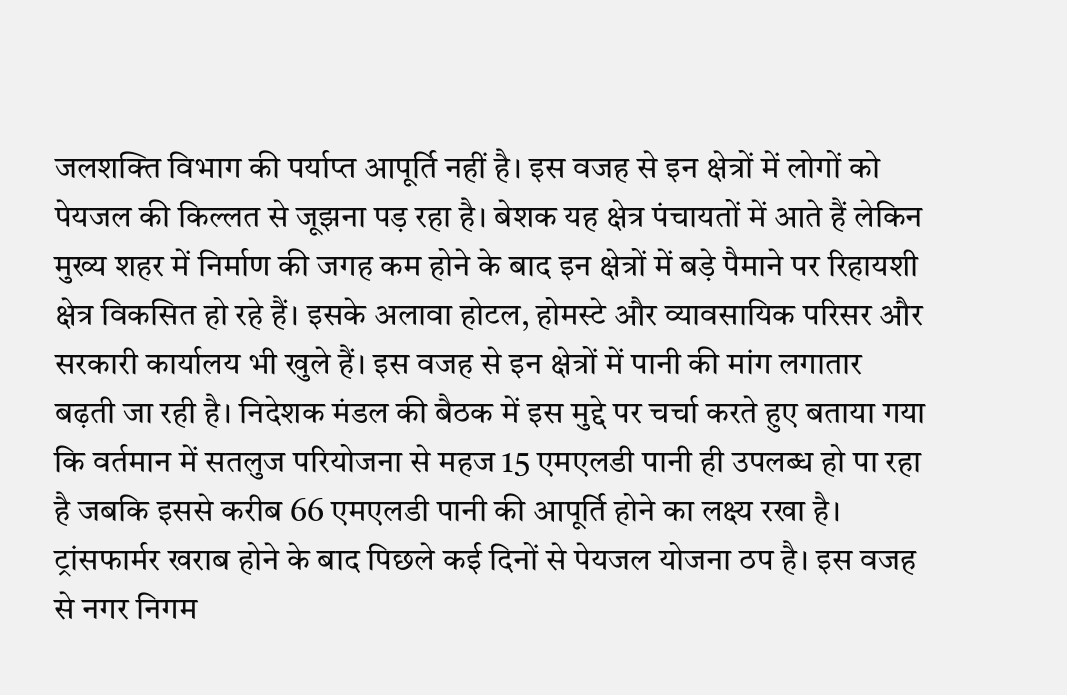जलशक्ति विभाग की पर्याप्त आपूर्ति नहीं है। इस वजह से इन क्षेत्रों में लोगों को पेयजल की किल्लत से जूझना पड़ रहा है। बेशक यह क्षेत्र पंचायतों में आते हैं लेकिन मुख्य शहर में निर्माण की जगह कम होने के बाद इन क्षेत्रों में बड़े पैमाने पर रिहायशी क्षेत्र विकसित हो रहे हैं। इसके अलावा होटल, होमस्टे और व्यावसायिक परिसर और सरकारी कार्यालय भी खुले हैं। इस वजह से इन क्षेत्रों में पानी की मांग लगातार बढ़ती जा रही है। निदेशक मंडल की बैठक में इस मुद्दे पर चर्चा करते हुए बताया गया कि वर्तमान में सतलुज परियोजना से महज 15 एमएलडी पानी ही उपलब्ध हो पा रहा है जबकि इससे करीब 66 एमएलडी पानी की आपूर्ति होने का लक्ष्य रखा है।
ट्रांसफार्मर खराब होने के बाद पिछले कई दिनों से पेयजल योजना ठप है। इस वजह से नगर निगम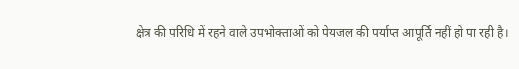क्षेत्र की परिधि में रहने वाले उपभोक्ताओं को पेयजल की पर्याप्त आपूर्ति नहीं हो पा रही है।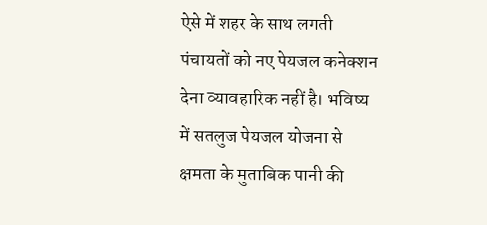ऐसे में शहर के साथ लगती पंचायतों को नए पेयजल कनेक्शन देना व्यावहारिक नहीं है। भविष्य में सतलुज पेयजल योजना से क्षमता के मुताबिक पानी की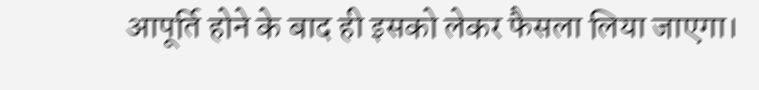आपूर्ति होने के बाद ही इसको लेकर फैसला लिया जाएगा।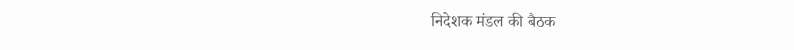निदेशक मंडल की बैठक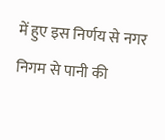में हुए इस निर्णय से नगर निगम से पानी की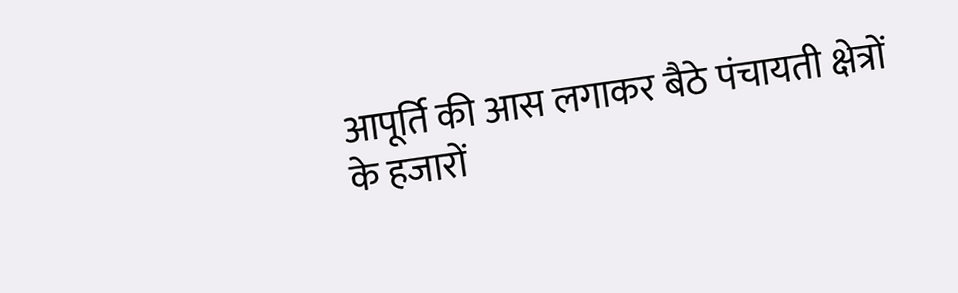आपूर्ति की आस लगाकर बैठे पंचायती क्षेत्रों के हजारों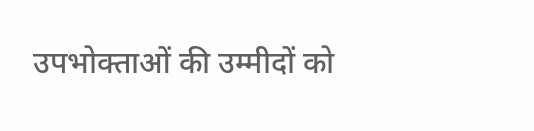उपभोक्ताओं की उम्मीदों को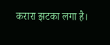करारा झटका लगा है।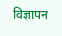विज्ञापन